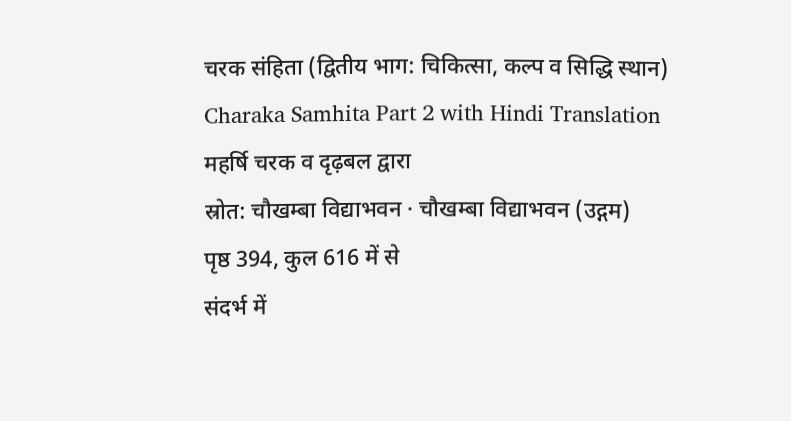चरक संहिता (द्वितीय भाग: चिकित्सा, कल्प व सिद्धि स्थान)
Charaka Samhita Part 2 with Hindi Translation
महर्षि चरक व दृढ़बल द्वारा
स्रोत: चौखम्बा विद्याभवन · चौखम्बा विद्याभवन (उद्गम)
पृष्ठ 394, कुल 616 में से
संदर्भ में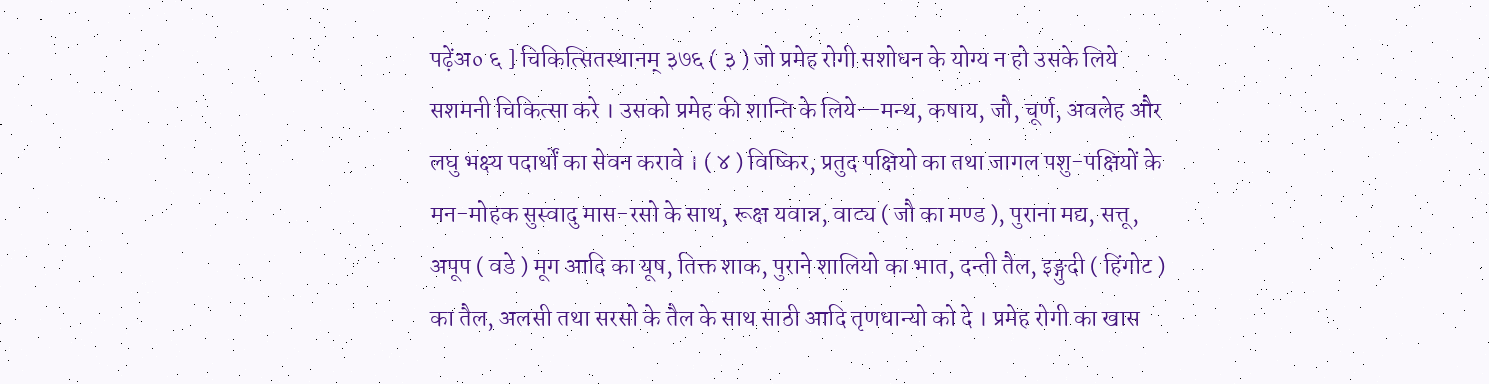पढ़ेंअ० ६ ] चिकित्सितस्थानम् ३७६ ( ३ ) जो प्रमेह रोगी सशोधन के योग्य न हो उसके लिये सशमनी चिकित्सा करे । उसको प्रमेह की शान्ति के लिये—मन्थ, कषाय, जौ, चूर्ण, अवलेह और लघु भक्ष्य पदार्थों का सेवन करावे । ( ४ ) विष्किर, प्रतुद पक्षियो का तथा जागल पशु-पक्षियों के मन-मोहक सुस्वादु मास-रसो के साथ, रूक्ष यवान्न, वाट्य ( जौ का मण्ड ), पुराना मद्य, सत्तू, अपूप ( वडे ) मूग आदि का यूष, तिक्त शाक, पुराने शालियो का भात, दन्ती तैल, इङ्गुदी ( हिंगोट ) का तैल, अलसी तथा सरसो के तैल के साथ साठी आदि तृणधान्यो को दे । प्रमेह रोगी का खास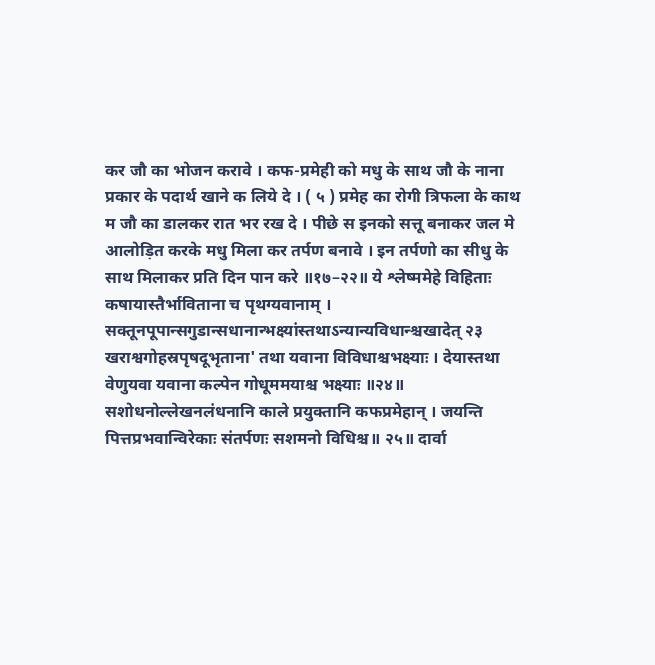कर जौ का भोजन करावे । कफ-प्रमेही को मधु के साथ जौ के नाना प्रकार के पदार्थ खाने क लिये दे । ( ५ ) प्रमेह का रोगी त्रिफला के काथ म जौ का डालकर रात भर रख दे । पीछे स इनको सत्तू बनाकर जल मे आलोड़ित करके मधु मिला कर तर्पण बनावे । इन तर्पणो का सीधु के साथ मिलाकर प्रति दिन पान करे ॥१७–२२॥ ये श्लेष्ममेहे विहिताः कषायास्तैर्भाविताना च पृथग्यवानाम् । सक्तूनपूपान्सगुडान्सधानान्भक्ष्यांस्तथाऽन्यान्यविधान्श्चखादेत् २३ खराश्वगोहस्रपृषदूभृताना' तथा यवाना विविधाश्चभक्ष्याः । देयास्तथा वेणुयवा यवाना कल्पेन गोधूममयाश्च भक्ष्याः ॥२४॥ सशोधनोल्लेखनलंधनानि काले प्रयुक्तानि कफप्रमेहान् । जयन्ति पित्तप्रभवान्विरेकाः संतर्पणः सशमनो विधिश्च॥ २५॥ दार्वा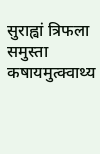सुराह्वां त्रिफला समुस्ता कषायमुत्क्वाथ्य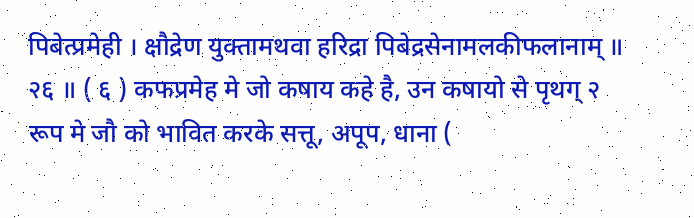पिबेत्प्रमेही । क्षौद्रेण युक्तामथवा हरिद्रा पिबेद्रसेनामलकीफलानाम् ॥ २६ ॥ ( ६ ) कफप्रमेह मे जो कषाय कहे है, उन कषायो से पृथग् २ रूप मे जौ को भावित करके सत्तू, अपूप, धाना (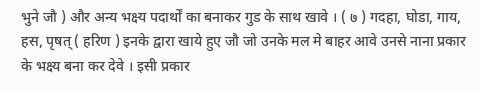भुने जौ ) और अन्य भक्ष्य पदार्थों का बनाकर गुड के साथ खावे । ( ७ ) गदहा, घोडा, गाय, हस, पृषत् ( हरिण ) इनके द्वारा खाये हुए जौ जो उनके मल मे बाहर आवे उनसे नाना प्रकार के भक्ष्य बना कर देवे । इसी प्रकार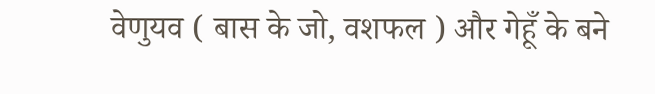वेणुयव ( बास के जो, वशफल ) और गेहूँ के बने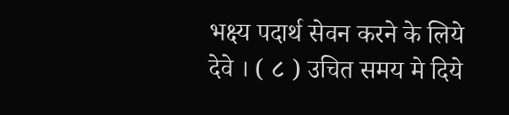भक्ष्य पदार्थ सेवन करने के लिये देवे । ( ८ ) उचित समय मे दिये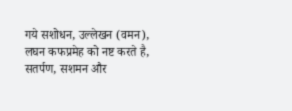गये सशोधन, उल्लेखन (वमन), लघन कफप्रमेह को नष्ट करते है, सतर्पण, सशमन और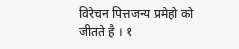विरेचन पित्तजन्य प्रमेहो को जीतते है । १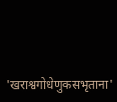'खराश्वगोधेणुकसभृताना'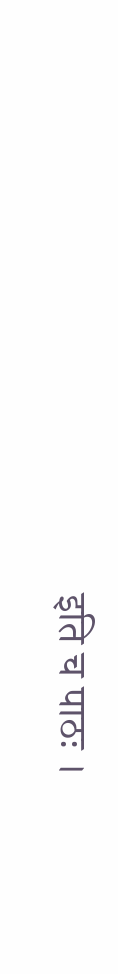इति च पाठः ।